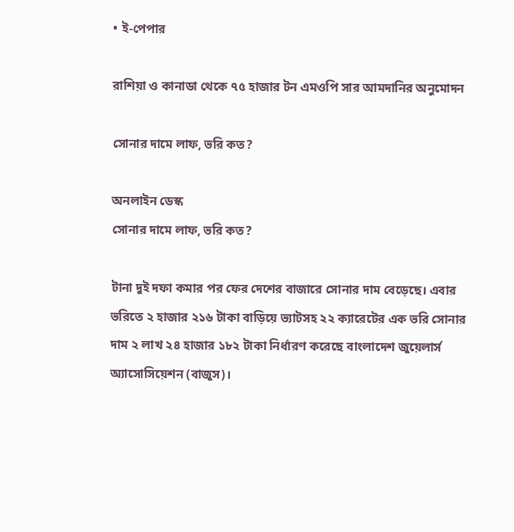• ই-পেপার

রাশিয়া ও কানাডা থেকে ৭৫ হাজার টন এমওপি সার আমদানির অনুমোদন

সোনার দামে লাফ, ভরি কত?

অনলাইন ডেস্ক
সোনার দামে লাফ, ভরি কত?

টানা দুই দফা কমার পর ফের দেশের বাজারে সোনার দাম বেড়েছে। এবার ভরিতে ২ হাজার ২১৬ টাকা বাড়িয়ে ভ্যাটসহ ২২ ক্যারেটের এক ভরি সোনার দাম ২ লাখ ২৪ হাজার ১৮২ টাকা নির্ধারণ করেছে বাংলাদেশ জুয়েলার্স অ্যাসোসিয়েশন (বাজুস)।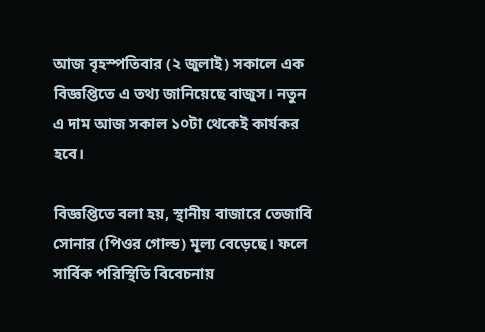আজ বৃহস্পতিবার (২ জুলাই) সকালে এক বিজ্ঞপ্তিতে এ তথ্য জানিয়েছে বাজুস। নতুন এ দাম আজ সকাল ১০টা থেকেই কার্যকর হবে।

বিজ্ঞপ্তিতে বলা হয়, স্থানীয় বাজারে তেজাবি সোনার (পিওর গোল্ড) মূল্য বেড়েছে। ফলে সার্বিক পরিস্থিতি বিবেচনায়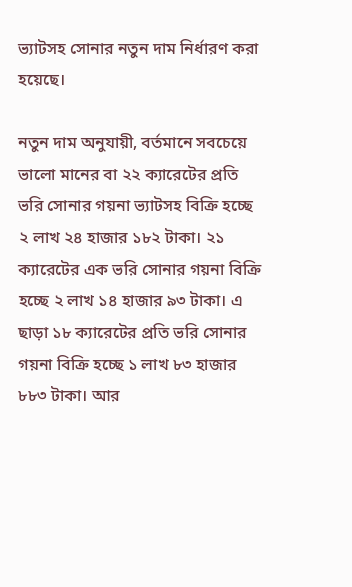ভ্যাটসহ সোনার নতুন দাম নির্ধারণ করা হয়েছে।

নতুন দাম অনুযায়ী, বর্তমানে সবচেয়ে ভালো মানের বা ২২ ক্যারেটের প্রতি ভরি সোনার গয়না ভ্যাটসহ বিক্রি হচ্ছে ২ লাখ ২৪ হাজার ১৮২ টাকা। ২১ ক্যারেটের এক ভরি সোনার গয়না বিক্রি হচ্ছে ২ লাখ ১৪ হাজার ৯৩ টাকা। এ ছাড়া ১৮ ক্যারেটের প্রতি ভরি সোনার গয়না বিক্রি হচ্ছে ১ লাখ ৮৩ হাজার ৮৮৩ টাকা। আর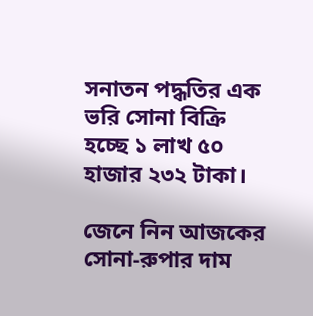সনাতন পদ্ধতির এক ভরি সোনা বিক্রি হচ্ছে ১ লাখ ৫০ হাজার ২৩২ টাকা।

জেনে নিন আজকের সোনা-রুপার দাম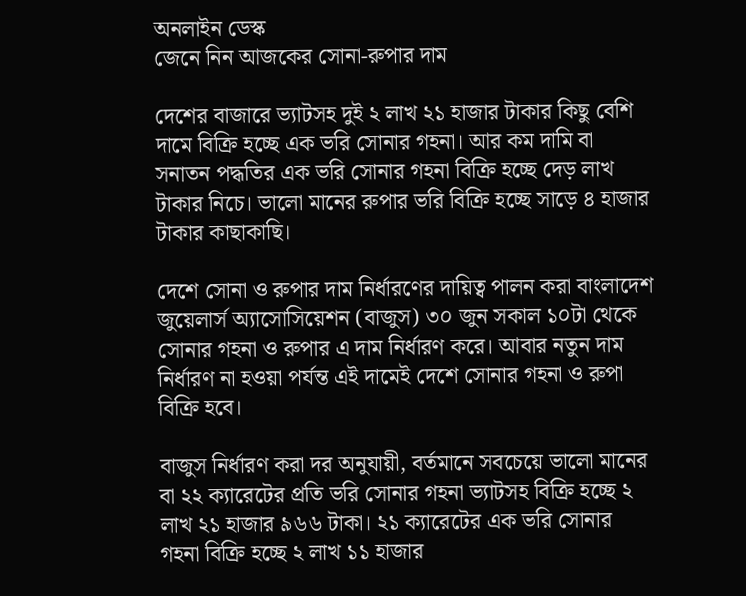অনলাইন ডেস্ক
জেনে নিন আজকের সোনা-রুপার দাম

দেশের বাজারে ভ্যাটসহ দুই ২ লাখ ২১ হাজার টাকার কিছু বেশি দামে বিক্রি হচ্ছে এক ভরি সোনার গহনা। আর কম দামি বা সনাতন পদ্ধতির এক ভরি সোনার গহনা বিক্রি হচ্ছে দেড় লাখ টাকার নিচে। ভালো মানের রুপার ভরি বিক্রি হচ্ছে সাড়ে ৪ হাজার টাকার কাছাকাছি।

দেশে সোনা ও রুপার দাম নির্ধারণের দায়িত্ব পালন করা বাংলাদেশ জুয়েলার্স অ্যাসোসিয়েশন (বাজুস) ৩০ জুন সকাল ১০টা থেকে সোনার গহনা ও রুপার এ দাম নির্ধারণ করে। আবার নতুন দাম নির্ধারণ না হওয়া পর্যন্ত এই দামেই দেশে সোনার গহনা ও রুপা বিক্রি হবে।

বাজুস নির্ধারণ করা দর অনুযায়ী, বর্তমানে সবচেয়ে ভালো মানের বা ২২ ক্যারেটের প্রতি ভরি সোনার গহনা ভ্যাটসহ বিক্রি হচ্ছে ২ লাখ ২১ হাজার ৯৬৬ টাকা। ২১ ক্যারেটের এক ভরি সোনার গহনা বিক্রি হচ্ছে ২ লাখ ১১ হাজার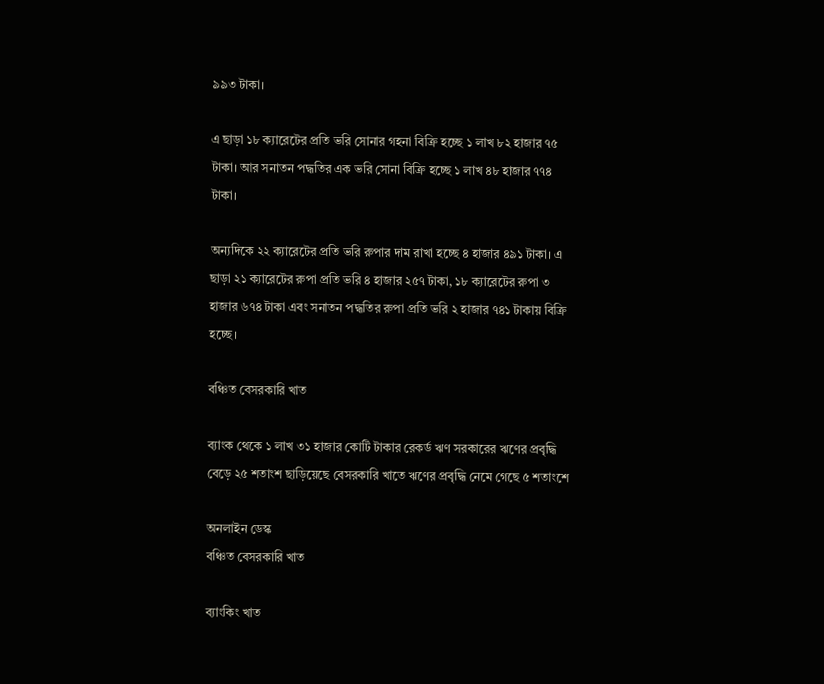৯৯৩ টাকা।

এ ছাড়া ১৮ ক্যারেটের প্রতি ভরি সোনার গহনা বিক্রি হচ্ছে ১ লাখ ৮২ হাজার ৭৫ টাকা। আর সনাতন পদ্ধতির এক ভরি সোনা বিক্রি হচ্ছে ১ লাখ ৪৮ হাজার ৭৭৪ টাকা।

অন্যদিকে ২২ ক্যারেটের প্রতি ভরি রুপার দাম রাখা হচ্ছে ৪ হাজার ৪৯১ টাকা। এ ছাড়া ২১ ক্যারেটের রুপা প্রতি ভরি ৪ হাজার ২৫৭ টাকা, ১৮ ক্যারেটের রুপা ৩ হাজার ৬৭৪ টাকা এবং সনাতন পদ্ধতির রুপা প্রতি ভরি ২ হাজার ৭৪১ টাকায় বিক্রি হচ্ছে।

বঞ্চিত বেসরকারি খাত

ব্যাংক থেকে ১ লাখ ৩১ হাজার কোটি টাকার রেকর্ড ঋণ সরকারের ঋণের প্রবৃদ্ধি বেড়ে ২৫ শতাংশ ছাড়িয়েছে বেসরকারি খাতে ঋণের প্রবৃদ্ধি নেমে গেছে ৫ শতাংশে

অনলাইন ডেস্ক
বঞ্চিত বেসরকারি খাত

ব্যাংকিং খাত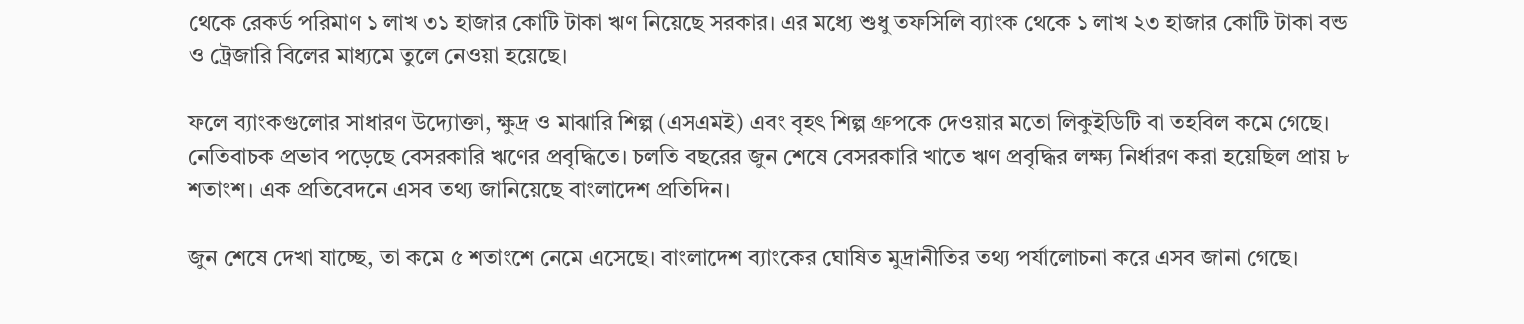থেকে রেকর্ড পরিমাণ ১ লাখ ৩১ হাজার কোটি টাকা ঋণ নিয়েছে সরকার। এর মধ্যে শুধু তফসিলি ব্যাংক থেকে ১ লাখ ২৩ হাজার কোটি টাকা বন্ড ও ট্রেজারি বিলের মাধ্যমে তুলে নেওয়া হয়েছে।

ফলে ব্যাংকগুলোর সাধারণ উদ্যোক্তা, ক্ষুদ্র ও মাঝারি শিল্প (এসএমই) এবং বৃহৎ শিল্প গ্রুপকে দেওয়ার মতো লিকুইডিটি বা তহবিল কমে গেছে। নেতিবাচক প্রভাব পড়েছে বেসরকারি ঋণের প্রবৃদ্ধিতে। চলতি বছরের জুন শেষে বেসরকারি খাতে ঋণ প্রবৃদ্ধির লক্ষ্য নির্ধারণ করা হয়েছিল প্রায় ৮ শতাংশ। এক প্রতিবেদনে এসব তথ্য জানিয়েছে বাংলাদেশ প্রতিদিন।

জুন শেষে দেখা যাচ্ছে, তা কমে ৫ শতাংশে নেমে এসেছে। বাংলাদেশ ব্যাংকের ঘোষিত মুদ্রানীতির তথ্য পর্যালোচনা করে এসব জানা গেছে।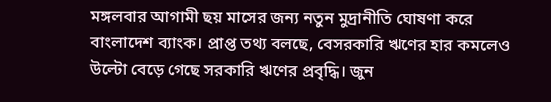মঙ্গলবার আগামী ছয় মাসের জন্য নতুন মুদ্রানীতি ঘোষণা করে বাংলাদেশ ব্যাংক। প্রাপ্ত তথ্য বলছে, বেসরকারি ঋণের হার কমলেও উল্টো বেড়ে গেছে সরকারি ঋণের প্রবৃদ্ধি। জুন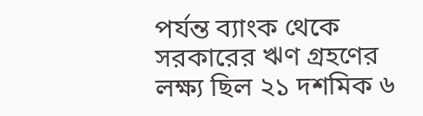পর্যন্ত ব্যাংক থেকে সরকারের ঋণ গ্রহণের লক্ষ্য ছিল ২১ দশমিক ৬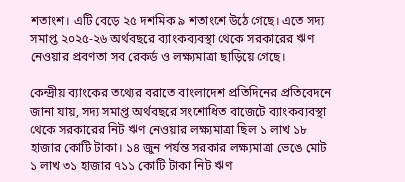শতাংশ। এটি বেড়ে ২৫ দশমিক ৯ শতাংশে উঠে গেছে। এতে সদ্য সমাপ্ত ২০২৫-২৬ অর্থবছরে ব্যাংকব্যবস্থা থেকে সরকারের ঋণ নেওয়ার প্রবণতা সব রেকর্ড ও লক্ষ্যমাত্রা ছাড়িয়ে গেছে।

কেন্দ্রীয় ব্যাংকের তথ্যের বরাতে বাংলাদেশ প্রতিদিনের প্রতিবেদনে জানা যায়, সদ্য সমাপ্ত অর্থবছরে সংশোধিত বাজেটে ব্যাংকব্যবস্থা থেকে সরকারের নিট ঋণ নেওয়ার লক্ষ্যমাত্রা ছিল ১ লাখ ১৮ হাজার কোটি টাকা। ১৪ জুন পর্যন্ত সরকার লক্ষ্যমাত্রা ভেঙে মোট ১ লাখ ৩১ হাজার ৭১১ কোটি টাকা নিট ঋণ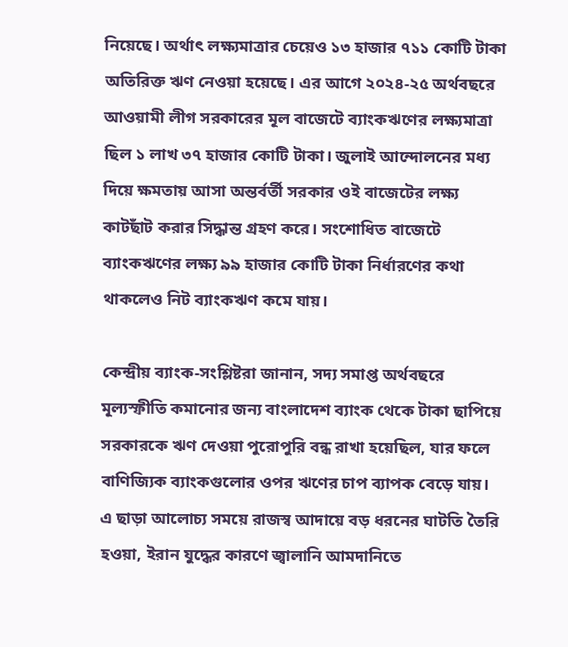নিয়েছে। অর্থাৎ লক্ষ্যমাত্রার চেয়েও ১৩ হাজার ৭১১ কোটি টাকা অতিরিক্ত ঋণ নেওয়া হয়েছে। এর আগে ২০২৪-২৫ অর্থবছরে আওয়ামী লীগ সরকারের মূল বাজেটে ব্যাংকঋণের লক্ষ্যমাত্রা ছিল ১ লাখ ৩৭ হাজার কোটি টাকা। জুলাই আন্দোলনের মধ্য দিয়ে ক্ষমতায় আসা অন্তর্বর্তী সরকার ওই বাজেটের লক্ষ্য কাটছাঁট করার সিদ্ধান্ত গ্রহণ করে। সংশোধিত বাজেটে ব্যাংকঋণের লক্ষ্য ৯৯ হাজার কোটি টাকা নির্ধারণের কথা থাকলেও নিট ব্যাংকঋণ কমে যায়।

কেন্দ্রীয় ব্যাংক-সংশ্লিষ্টরা জানান, সদ্য সমাপ্ত অর্থবছরে মূল্যস্ফীতি কমানোর জন্য বাংলাদেশ ব্যাংক থেকে টাকা ছাপিয়ে সরকারকে ঋণ দেওয়া পুরোপুরি বন্ধ রাখা হয়েছিল, যার ফলে বাণিজ্যিক ব্যাংকগুলোর ওপর ঋণের চাপ ব্যাপক বেড়ে যায়। এ ছাড়া আলোচ্য সময়ে রাজস্ব আদায়ে বড় ধরনের ঘাটতি তৈরি হওয়া, ইরান যুদ্ধের কারণে জ্বালানি আমদানিতে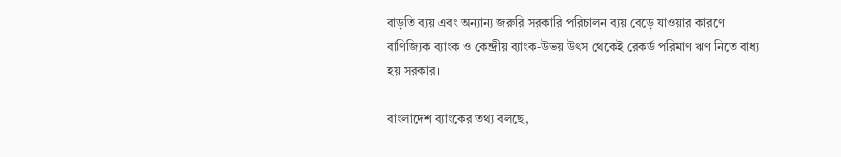বাড়তি ব্যয় এবং অন্যান্য জরুরি সরকারি পরিচালন ব্যয় বেড়ে যাওয়ার কারণে বাণিজ্যিক ব্যাংক ও কেন্দ্রীয় ব্যাংক-উভয় উৎস থেকেই রেকর্ড পরিমাণ ঋণ নিতে বাধ্য হয় সরকার।

বাংলাদেশ ব্যাংকের তথ্য বলছে,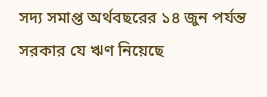সদ্য সমাপ্ত অর্থবছরের ১৪ জুন পর্যন্ত সরকার যে ঋণ নিয়েছে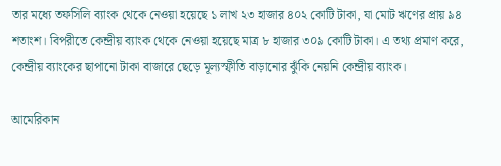তার মধ্যে তফসিলি ব্যাংক থেকে নেওয়া হয়েছে ১ লাখ ২৩ হাজার ৪০২ কোটি টাকা, যা মোট ঋণের প্রায় ৯৪ শতাংশ। বিপরীতে কেন্দ্রীয় ব্যাংক থেকে নেওয়া হয়েছে মাত্র ৮ হাজার ৩০৯ কোটি টাকা। এ তথ্য প্রমাণ করে, কেন্দ্রীয় ব্যাংকের ছাপানো টাকা বাজারে ছেড়ে মূল্যস্ফীতি বাড়ানোর ঝুঁকি নেয়নি কেন্দ্রীয় ব্যাংক।

আমেরিকান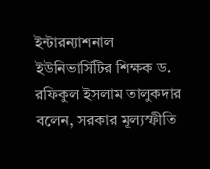ইন্টারন্যাশনাল ইউনিভার্সিটির শিক্ষক ড. রফিকুল ইসলাম তালুকদার বলেন, সরকার মূল্যস্ফীতি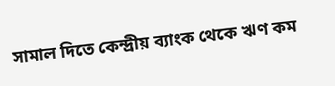সামাল দিতে কেন্দ্রীয় ব্যাংক থেকে ঋণ কম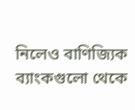নিলেও বাণিজ্যিক ব্যাংকগুলো থেকে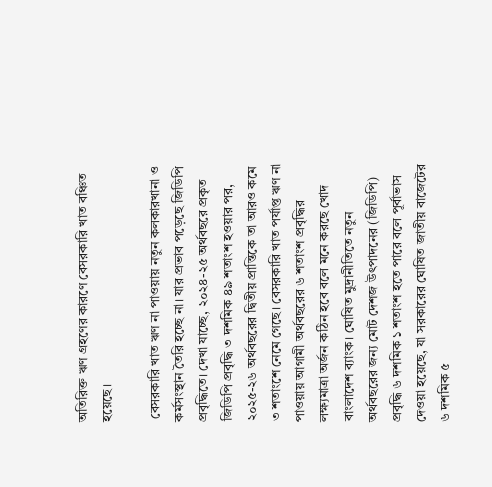অতিরিক্ত ঋণ গ্রহণের কারণে বেসরকারি খাত বঞ্চিত হয়েছে।

 বেসরকারি খাত ঋণ না পাওয়ায় নতুন কলকারখানা ও কর্মসংস্থান তৈরি হচ্ছে না। যার প্রভাব পড়েছে জিডিপি প্রবৃদ্ধিতে। দেখা যাচ্ছে, ২০২৪-২৫ অর্থবছরে প্রকৃত জিডিপি প্রবৃদ্ধি ৩ দশমিক ৪৯ শতাংশ হওয়ার পর, ২০২৫-২৬ অর্থবছরের দ্বিতীয় প্রান্তিকে তা আরও কমে ৩ শতাংশে নেমে গেছে। বেসরকারি খাত পর্যাপ্ত ঋণ না পাওয়ায় আগামী অর্থবছরের ৬ শতাংশ প্রবৃদ্ধির লক্ষ্যমাত্রা অর্জন কঠিন হবে বলে মনে করছে খোদ বাংলাদেশ ব্যাংক। ঘোষিত মুদ্রানীতিতে নতুন অর্থবছরের জন্য মোট দেশজ উৎপাদনের (জিডিপি) প্রবৃদ্ধি ৬ দশমিক ১ শতাংশ হতে পারে বলে পূর্বাভাস দেওয়া হয়েছে, যা সরকারের ঘোষিত জাতীয় বাজেটের ৬ দশমিক ৫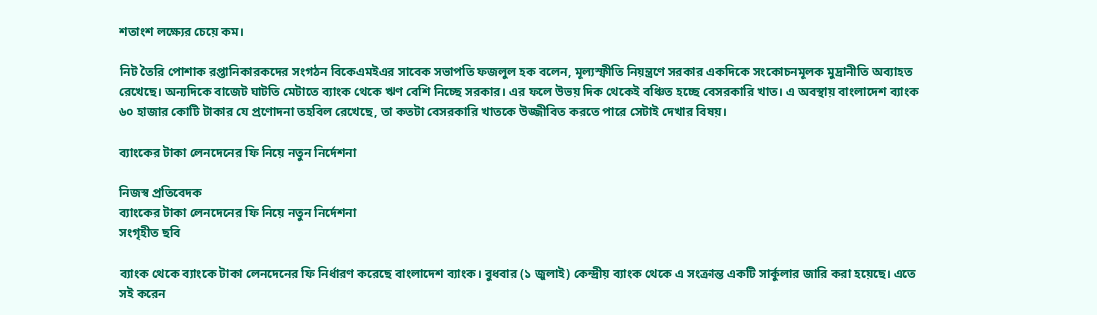শতাংশ লক্ষ্যের চেয়ে কম।

নিট তৈরি পোশাক রপ্তানিকারকদের সংগঠন বিকেএমইএর সাবেক সভাপতি ফজলুল হক বলেন, মূল্যস্ফীতি নিয়ন্ত্রণে সরকার একদিকে সংকোচনমূলক মুদ্রানীতি অব্যাহত রেখেছে। অন্যদিকে বাজেট ঘাটতি মেটাতে ব্যাংক থেকে ঋণ বেশি নিচ্ছে সরকার। এর ফলে উভয় দিক থেকেই বঞ্চিত হচ্ছে বেসরকারি খাত। এ অবস্থায় বাংলাদেশ ব্যাংক ৬০ হাজার কোটি টাকার যে প্রণোদনা তহবিল রেখেছে, তা কতটা বেসরকারি খাতকে উজ্জীবিত করতে পারে সেটাই দেখার বিষয়।

ব্যাংকের টাকা লেনদেনের ফি নিয়ে নতুন নির্দেশনা

নিজস্ব প্রতিবেদক
ব্যাংকের টাকা লেনদেনের ফি নিয়ে নতুন নির্দেশনা
সংগৃহীত ছবি

ব্যাংক থেকে ব্যাংকে টাকা লেনদেনের ফি নির্ধারণ করেছে বাংলাদেশ ব্যাংক। বুধবার (১ জুলাই) কেন্দ্রীয় ব্যাংক থেকে এ সংক্রান্ত একটি সার্কুলার জারি করা হয়েছে। এতে সই করেন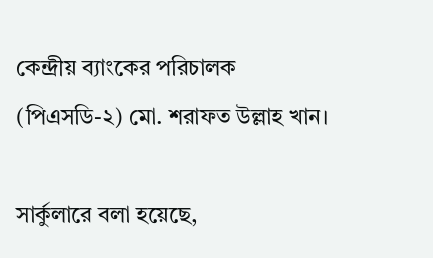কেন্দ্রীয় ব্যাংকের পরিচালক (পিএসডি-২) মো. শরাফত উল্লাহ খান।

সার্কুলারে বলা হয়েছে,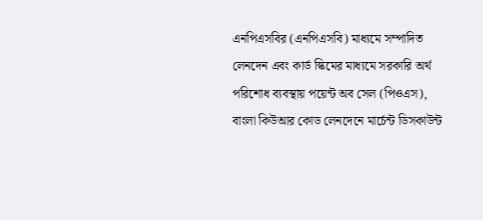এনপিএসবির (এনপিএসবি) মাধ্যমে সম্পাদিত লেনদেন এবং কার্ড স্কিমের মাধ্যমে সরকারি অর্থ পরিশোধ ব্যবস্থায় পয়েন্ট অব সেল (পিওএস), বাংলা কিউআর কোড লেনদেনে মার্চেন্ট ডিসকাউন্ট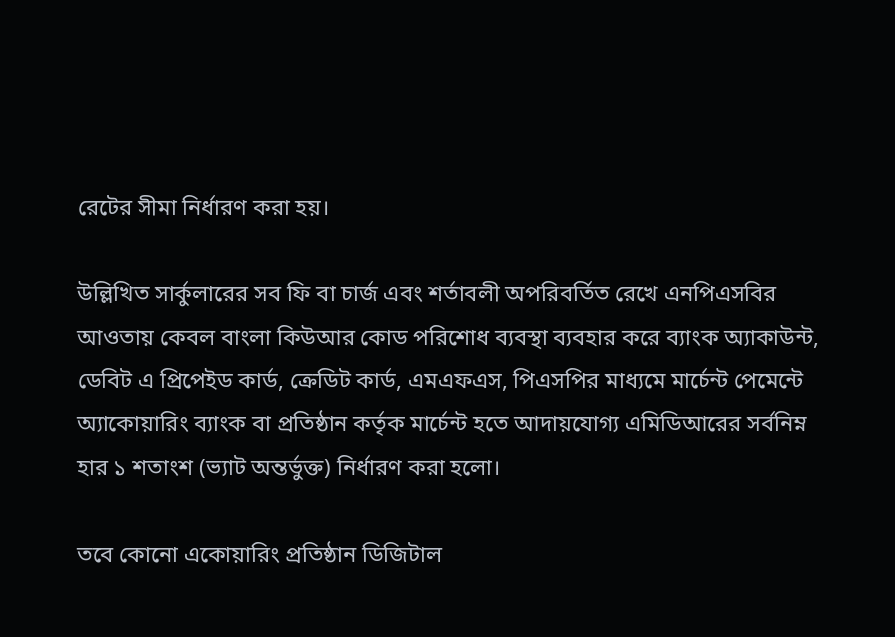রেটের সীমা নির্ধারণ করা হয়।

উল্লিখিত সার্কুলারের সব ফি বা চার্জ এবং শর্তাবলী অপরিবর্তিত রেখে এনপিএসবির আওতায় কেবল বাংলা কিউআর কোড পরিশোধ ব্যবস্থা ব্যবহার করে ব্যাংক অ্যাকাউন্ট, ডেবিট এ প্রিপেইড কার্ড, ক্রেডিট কার্ড, এমএফএস, পিএসপির মাধ্যমে মার্চেন্ট পেমেন্টে অ্যাকোয়ারিং ব্যাংক বা প্রতিষ্ঠান কর্তৃক মার্চেন্ট হতে আদায়যোগ্য এমিডিআরের সর্বনিম্ন হার ১ শতাংশ (ভ্যাট অন্তর্ভুক্ত) নির্ধারণ করা হলো।

তবে কোনো একোয়ারিং প্রতিষ্ঠান ডিজিটাল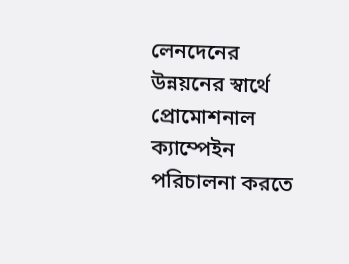লেনদেনের উন্নয়নের স্বার্থে প্রোমোশনাল ক্যাম্পেইন পরিচালনা করতে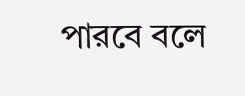পারবে বলে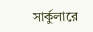সার্কুলারে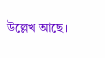উল্লেখ আছে।